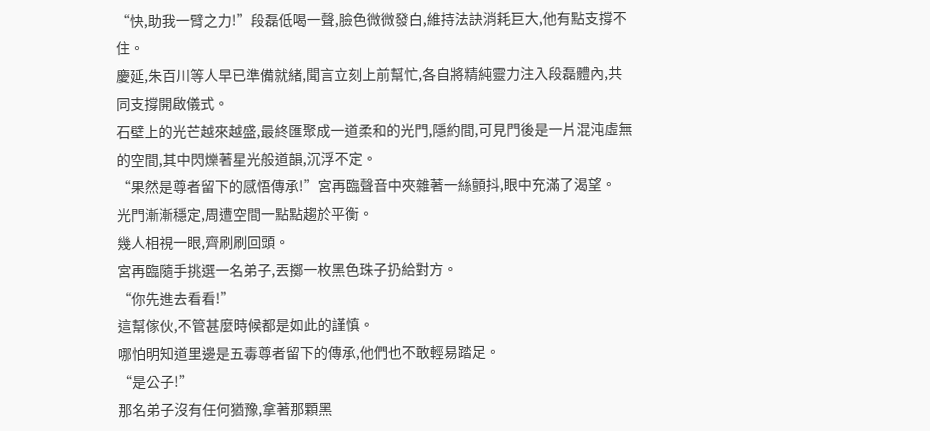“快,助我一臂之力!”段磊低喝一聲,臉色微微發白,維持法訣消耗巨大,他有點支撐不住。
慶延,朱百川等人早已準備就緒,聞言立刻上前幫忙,各自將精純靈力注入段磊體內,共同支撐開啟儀式。
石壁上的光芒越來越盛,最終匯聚成一道柔和的光門,隱約間,可見門後是一片混沌虛無的空間,其中閃爍著星光般道韻,沉浮不定。
“果然是尊者留下的感悟傳承!”宮再臨聲音中夾雜著一絲顫抖,眼中充滿了渴望。
光門漸漸穩定,周遭空間一點點趨於平衡。
幾人相視一眼,齊刷刷回頭。
宮再臨隨手挑選一名弟子,丟擲一枚黑色珠子扔給對方。
“你先進去看看!”
這幫傢伙,不管甚麼時候都是如此的謹慎。
哪怕明知道里邊是五毒尊者留下的傳承,他們也不敢輕易踏足。
“是公子!”
那名弟子沒有任何猶豫,拿著那顆黑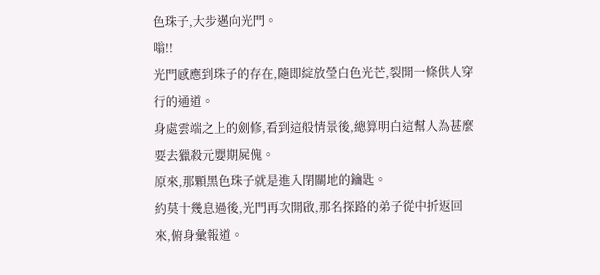色珠子,大步邁向光門。
嗡!!
光門感應到珠子的存在,隨即綻放瑩白色光芒,裂開一條供人穿行的通道。
身處雲端之上的劍修,看到這般情景後,總算明白這幫人為甚麼要去獵殺元嬰期屍傀。
原來,那顆黑色珠子就是進入閉關地的鑰匙。
約莫十幾息過後,光門再次開啟,那名探路的弟子從中折返回來,俯身彙報道。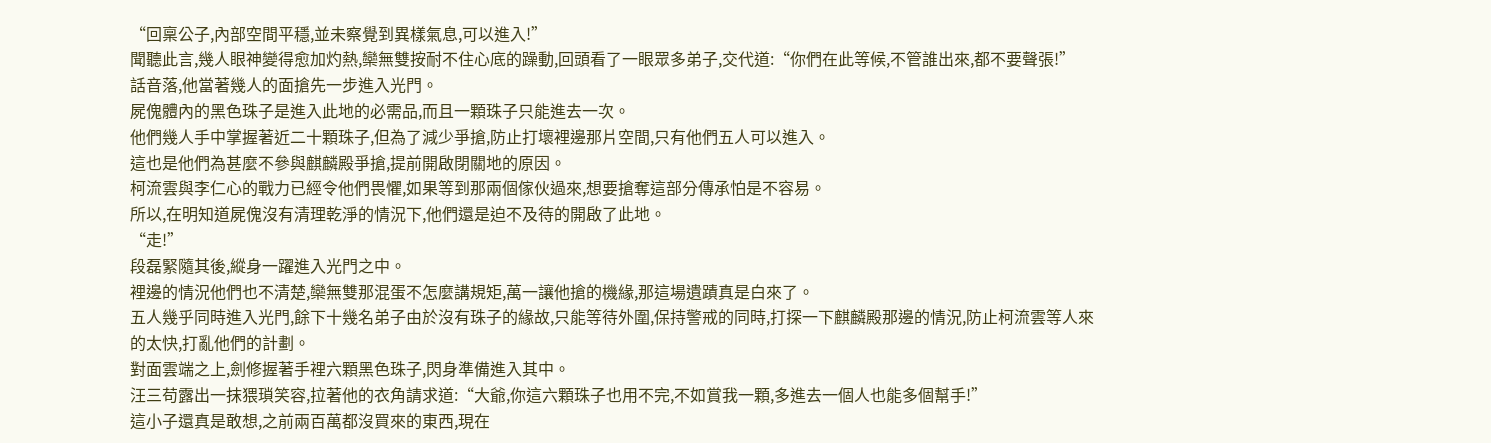“回稟公子,內部空間平穩,並未察覺到異樣氣息,可以進入!”
聞聽此言,幾人眼神變得愈加灼熱,欒無雙按耐不住心底的躁動,回頭看了一眼眾多弟子,交代道:“你們在此等候,不管誰出來,都不要聲張!”
話音落,他當著幾人的面搶先一步進入光門。
屍傀體內的黑色珠子是進入此地的必需品,而且一顆珠子只能進去一次。
他們幾人手中掌握著近二十顆珠子,但為了減少爭搶,防止打壞裡邊那片空間,只有他們五人可以進入。
這也是他們為甚麼不參與麒麟殿爭搶,提前開啟閉關地的原因。
柯流雲與李仁心的戰力已經令他們畏懼,如果等到那兩個傢伙過來,想要搶奪這部分傳承怕是不容易。
所以,在明知道屍傀沒有清理乾淨的情況下,他們還是迫不及待的開啟了此地。
“走!”
段磊緊隨其後,縱身一躍進入光門之中。
裡邊的情況他們也不清楚,欒無雙那混蛋不怎麼講規矩,萬一讓他搶的機緣,那這場遺蹟真是白來了。
五人幾乎同時進入光門,餘下十幾名弟子由於沒有珠子的緣故,只能等待外圍,保持警戒的同時,打探一下麒麟殿那邊的情況,防止柯流雲等人來的太快,打亂他們的計劃。
對面雲端之上,劍修握著手裡六顆黑色珠子,閃身準備進入其中。
汪三苟露出一抹猥瑣笑容,拉著他的衣角請求道:“大爺,你這六顆珠子也用不完,不如賞我一顆,多進去一個人也能多個幫手!”
這小子還真是敢想,之前兩百萬都沒買來的東西,現在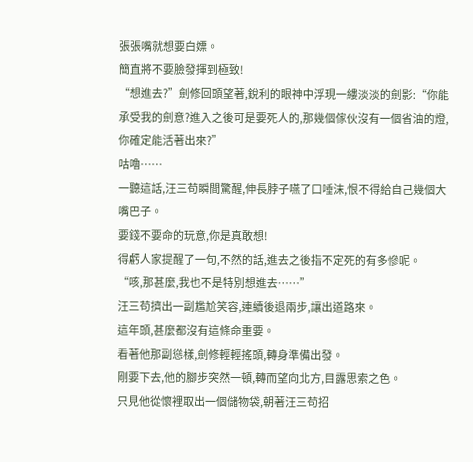張張嘴就想要白嫖。
簡直將不要臉發揮到極致!
“想進去?”劍修回頭望著,銳利的眼神中浮現一縷淡淡的劍影:“你能承受我的劍意?進入之後可是要死人的,那幾個傢伙沒有一個省油的燈,你確定能活著出來?”
咕嚕……
一聽這話,汪三苟瞬間驚醒,伸長脖子嚥了口唾沫,恨不得給自己幾個大嘴巴子。
要錢不要命的玩意,你是真敢想!
得虧人家提醒了一句,不然的話,進去之後指不定死的有多慘呢。
“咳,那甚麼,我也不是特別想進去……”
汪三苟擠出一副尷尬笑容,連續後退兩步,讓出道路來。
這年頭,甚麼都沒有這條命重要。
看著他那副慫樣,劍修輕輕搖頭,轉身準備出發。
剛要下去,他的腳步突然一頓,轉而望向北方,目露思索之色。
只見他從懷裡取出一個儲物袋,朝著汪三苟招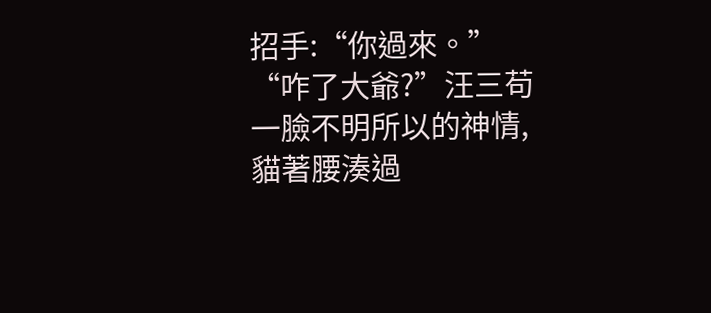招手:“你過來。”
“咋了大爺?”汪三苟一臉不明所以的神情,貓著腰湊過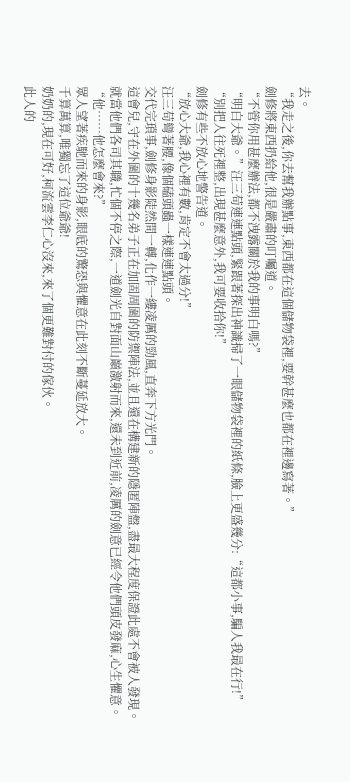去。
“我走之後,你去幫我辦點事,東西都在這個儲物袋裡,要幹甚麼也都在裡邊寫著。”
劍修將東西扔給他,很是嚴肅的叮囑道。
“不管你用甚麼辦法,都不洩露關於我的事明白嗎?”
“明白大爺。”汪三苟連連點頭,緊跟著探出神識掃了一眼儲物袋裡的紙條,臉上更盛幾分:“這都小事,騙人我最在行!”
“別把人往死裡整,出現甚麼意外,我可要收拾你!”
劍修有些不放心地警告道。
“放心大爺,我心裡有數,肯定不會太過分!”
汪三苟彎著腰,像個磕頭蟲一樣連連點頭。
交代完瑣事,劍修身影陡然間一轉,化作一縷凌厲的勁風,直奔下方光門。
這會兒,守在外圍的十幾名弟子正在加固周圍的防禦陣法,並且還在構建新的隱匿陣盤,盡最大程度保證此處不會被人發現。
就當他們各司其職,忙個不停之際,一道劍光自對面山巔激射而來,還未到近前,凌厲的劍意已經令他們頭皮發麻,心生懼意。
“他……他怎麼會來?”
眾人望著疾馳而來的身影,眼底的驚恐與懼意在此刻不斷蔓延放大。
千算萬算,唯獨忘了這位爺爺!
奶奶的,現在可好,柯流雲李仁心沒來,來了個更難對付的傢伙。
此人的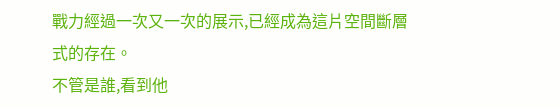戰力經過一次又一次的展示,已經成為這片空間斷層式的存在。
不管是誰,看到他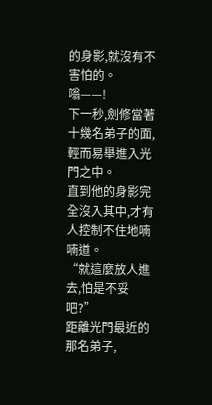的身影,就沒有不害怕的。
嗡——!
下一秒,劍修當著十幾名弟子的面,輕而易舉進入光門之中。
直到他的身影完全沒入其中,才有人控制不住地喃喃道。
“就這麼放人進去,怕是不妥吧?”
距離光門最近的那名弟子,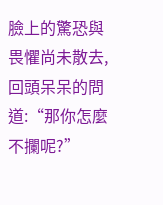臉上的驚恐與畏懼尚未散去,回頭呆呆的問道:“那你怎麼不攔呢?”